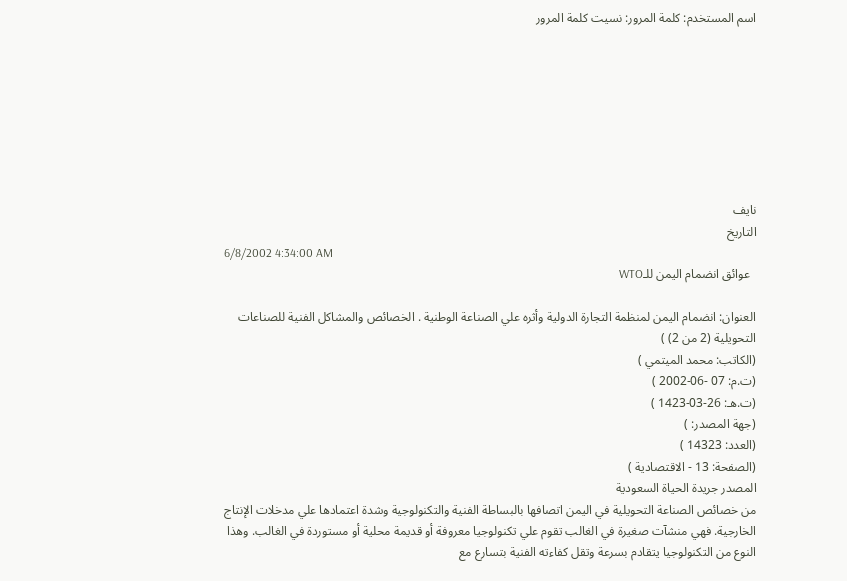اسم المستخدم: كلمة المرور: نسيت كلمة المرور








نايف
التاريخ
6/8/2002 4:34:00 AM
  عوائق انضمام اليمن للـWTO

العنوان: انضمام اليمن لمنظمة التجارة الدولية وأثره علي الصناعة الوطنية . الخصائص والمشاكل الفنية للصناعات التحويلية (2 من 2) )
(الكاتب: محمد الميتمي )
(ت.م: 07 -06-2002 )
(ت.هـ: 26-03-1423 )
(جهة المصدر: )
(العدد: 14323 )
(الصفحة: 13 - الاقتصادية )
المصدر جريدة الحياة السعودية
من خصائص الصناعة التحويلية في اليمن اتصافها بالبساطة الفنية والتكنولوجية وشدة اعتمادها علي مدخلات الإنتاج الخارجية. فهي منشآت صغيرة في الغالب تقوم علي تكنولوجيا معروفة أو قديمة محلية أو مستوردة في الغالب. وهذا النوع من التكنولوجيا يتقادم بسرعة وتقل كفاءته الفنية بتسارع مع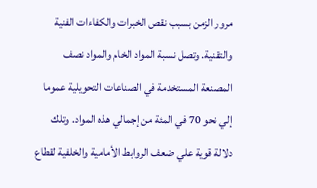مرور الزمن بسبب نقص الخبرات والكفاءات الفنية والتقنية. وتصل نسبة المواد الخام والمواد نصف المصنعة المستخدمة في الصناعات التحويلية عموما إلي نحو 70 في المئة من إجمالي هذه المواد. وتلك دلالة قوية علي ضعف الروابط الأمامية والخلفية لقطاع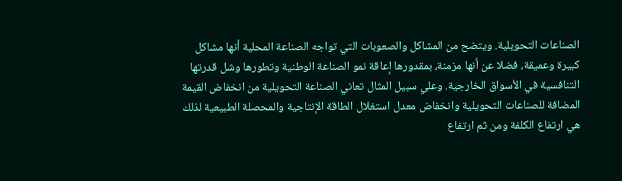الصناعات التحويلية. ويتضح من المشاكل والصعوبات التي تواجه الصناعة المحلية أنها مشاكل كبيرة وعميقة، فضلا عن أنها مزمنة، بمقدورها إعاقة نمو الصناعة الوطنية وتطورها وشل قدرتها التنافسية في الأسواق الخارجية. وعلي سبيل المثال تعاني الصناعة التحويلية من انخفاض القيمة المضافة للصناعات التحويلية وانخفاض معدل استغلال الطاقة الإنتاجية والمحصلة الطبيعية لذلك هي ارتفاع الكلفة ومن ثم ارتفاع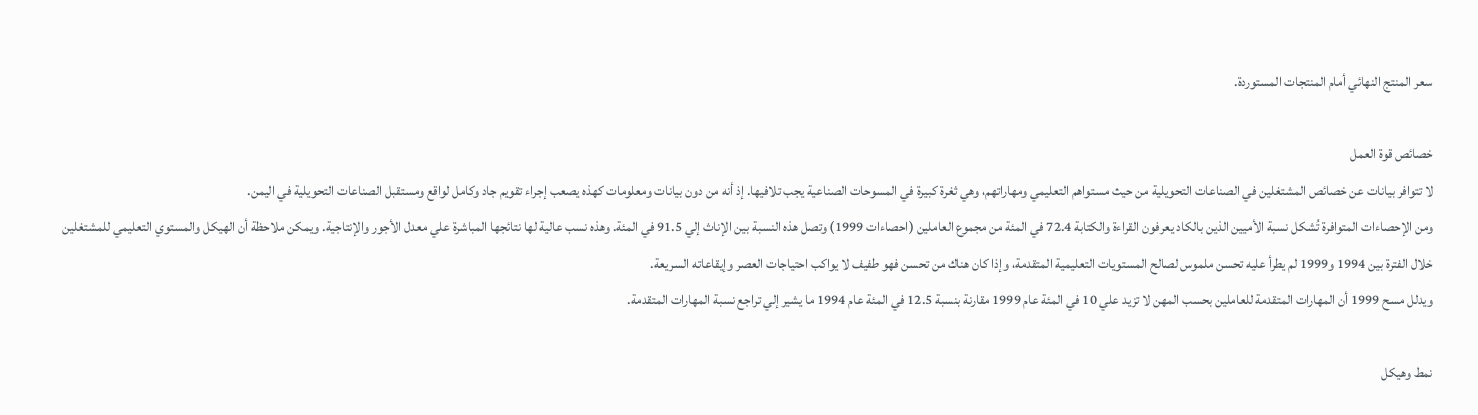سعر المنتج النهائي أمام المنتجات المستوردة.

خصائص قوة العمل
لا تتوافر بيانات عن خصائص المشتغلين في الصناعات التحويلية من حيث مستواهم التعليمي ومهاراتهم، وهي ثغرة كبيرة في المسوحات الصناعية يجب تلافيها. إذ أنه من دون بيانات ومعلومات كهذه يصعب إجراء تقويم جاد وكامل لواقع ومستقبل الصناعات التحويلية في اليمن.
ومن الإحصاءات المتوافرة تُشكل نسبة الأميين الذين بالكاد يعرفون القراءة والكتابة 72.4 في المئة من مجموع العاملين (احصاءات 1999) وتصل هذه النسبة بين الإناث إلي 91.5 في المئة. وهذه نسب عالية لها نتائجها المباشرة علي معدل الأجور والإنتاجية. ويمكن ملاحظة أن الهيكل والمستوي التعليمي للمشتغلين خلال الفترة بين 1994 و1999 لم يطرأ عليه تحسن ملموس لصالح المستويات التعليمية المتقدمة، وإذا كان هناك من تحسن فهو طفيف لا يواكب احتياجات العصر وإيقاعاته السريعة.
ويدلل مسح 1999 أن المهارات المتقدمة للعاملين بحسب المهن لا تزيد علي 10 في المئة عام 1999 مقارنة بنسبة 12.5 في المئة عام 1994 ما يشير إلي تراجع نسبة المهارات المتقدمة.

نمط وهيكل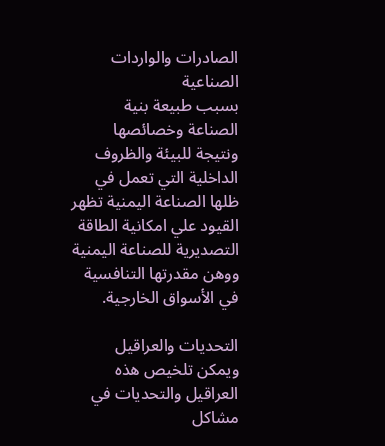الصادرات والواردات الصناعية
بسبب طبيعة بنية الصناعة وخصائصها ونتيجة للبيئة والظروف الداخلية التي تعمل في ظلها الصناعة اليمنية تظهر القيود علي امكانية الطاقة التصديرية للصناعة اليمنية ووهن مقدرتها التنافسية في الأسواق الخارجية.

التحديات والعراقيل
ويمكن تلخيص هذه العراقيل والتحديات في مشاكل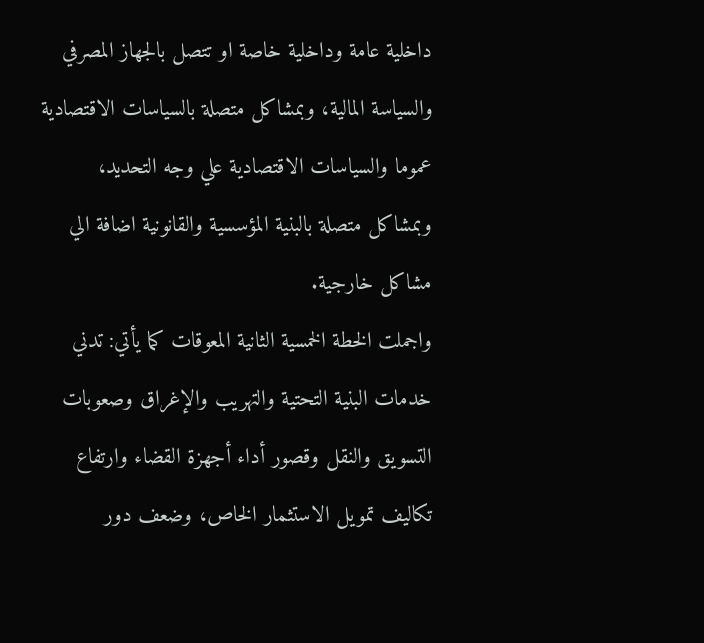داخلية عامة وداخلية خاصة او تتصل بالجهاز المصرفي والسياسة المالية، وبمشاكل متصلة بالسياسات الاقتصادية عموما والسياسات الاقتصادية علي وجه التحديد، وبمشاكل متصلة بالبنية المؤسسية والقانونية اضافة الي مشاكل خارجية.
واجملت الخطة الخمسية الثانية المعوقات كما يأتي: تدني خدمات البنية التحتية والتهريب والإغراق وصعوبات التسويق والنقل وقصور أداء أجهزة القضاء وارتفاع تكاليف تمويل الاستثمار الخاص، وضعف دور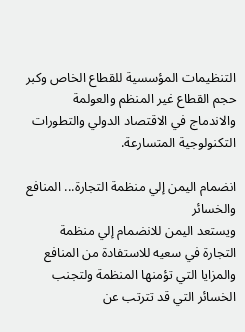التنظيمات المؤسسية للقطاع الخاص وكبر حجم القطاع غير المنظم والعولمة والاندماج في الاقتصاد الدولي والتطورات التكنولوجية المتسارعة.

انضمام اليمن إلي منظمة التجارة... المنافع والخسائر
ويستعد اليمن للانضمام إلي منظمة التجارة في سعيه للاستفادة من المنافع والمزايا التي تؤمنها المنظمة ولتجنب الخسائر التي قد تترتب عن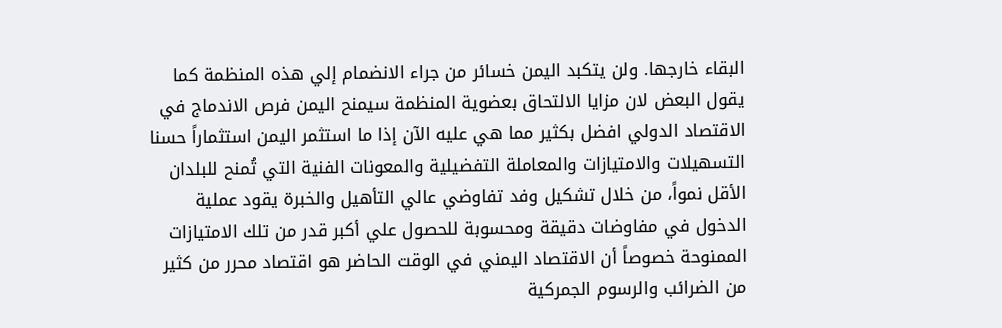البقاء خارجها. ولن يتكبد اليمن خسائر من جراء الانضمام إلي هذه المنظمة كما يقول البعض لان مزايا الالتحاق بعضوية المنظمة سيمنح اليمن فرص الاندماج في الاقتصاد الدولي افضل بكثير مما هي عليه الآن إذا ما استثمر اليمن استثماراً حسنا التسهيلات والامتيازات والمعاملة التفضيلية والمعونات الفنية التي تُمنح للبلدان الأقل نمواً، من خلال تشكيل وفد تفاوضي عالي التأهيل والخبرة يقود عملية الدخول في مفاوضات دقيقة ومحسوبة للحصول علي أكبر قدر من تلك الامتيازات الممنوحة خصوصاً أن الاقتصاد اليمني في الوقت الحاضر هو اقتصاد محرر من كثير من الضرائب والرسوم الجمركية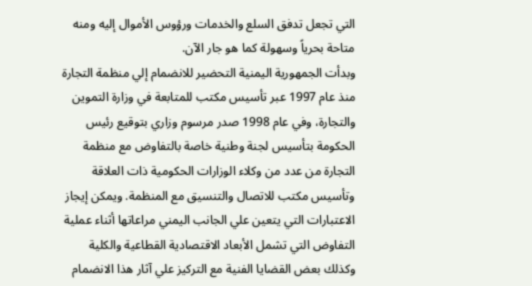التي تجعل تدفق السلع والخدمات ورؤوس الأموال إليه ومنه متاحة بحرياً وسهولة كما هو جار الآن.
وبدأت الجمهورية اليمنية التحضير للانضمام إلي منظمة التجارة منذ عام 1997 عبر تأسيس مكتب للمتابعة في وزارة التموين والتجارة، وفي عام 1998 صدر مرسوم وزاري بتوقيع رئيس الحكومة بتأسيس لجنة وطنية خاصة بالتفاوض مع منظمة التجارة من عدد من وكلاء الوزارات الحكومية ذات العلاقة وتأسيس مكتب للاتصال والتنسيق مع المنظمة. ويمكن إيجاز الاعتبارات التي يتعين علي الجانب اليمني مراعاتها أثناء عملية التفاوض التي تشمل الأبعاد الاقتصادية القطاعية والكلية وكذلك بعض القضايا الفنية مع التركيز علي آثار هذا الانضمام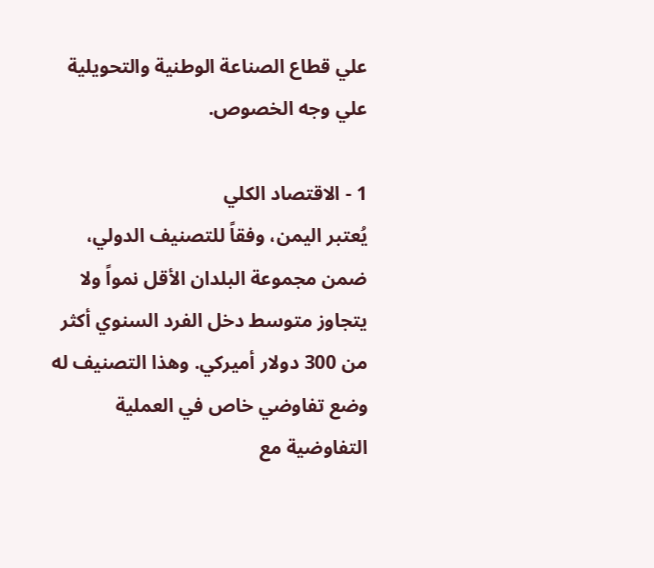علي قطاع الصناعة الوطنية والتحويلية علي وجه الخصوص.

1 - الاقتصاد الكلي
يُعتبر اليمن، وفقاً للتصنيف الدولي، ضمن مجموعة البلدان الأقل نمواً ولا يتجاوز متوسط دخل الفرد السنوي أكثر من 300 دولار أميركي. وهذا التصنيف له وضع تفاوضي خاص في العملية التفاوضية مع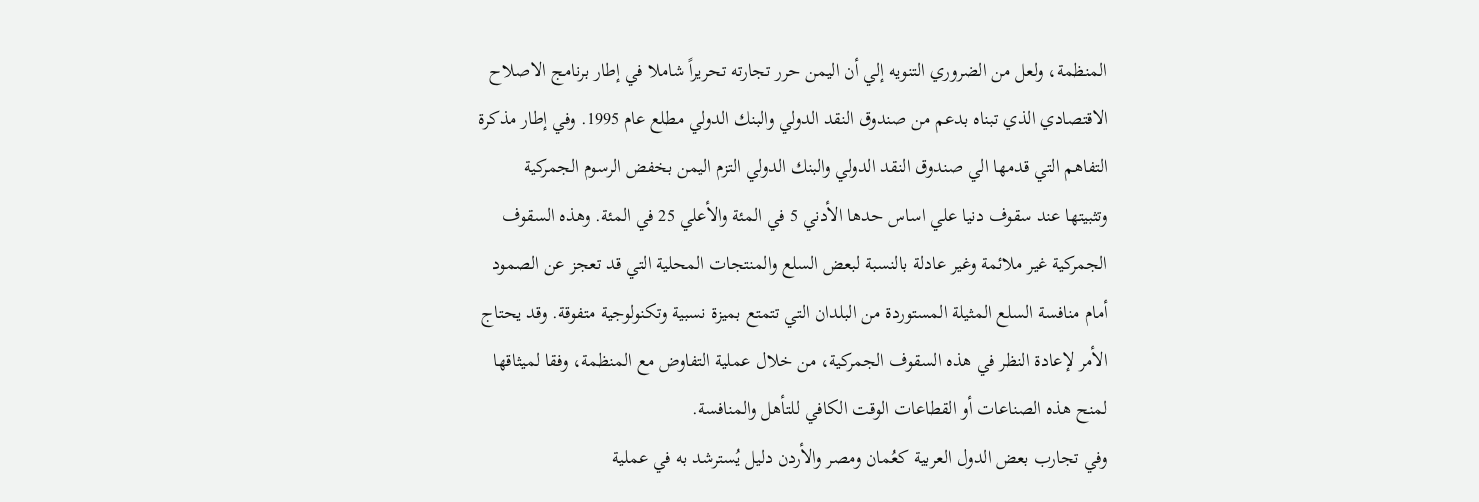المنظمة، ولعل من الضروري التنويه إلي أن اليمن حرر تجارته تحريراً شاملا في إطار برنامج الاصلاح الاقتصادي الذي تبناه بدعم من صندوق النقد الدولي والبنك الدولي مطلع عام 1995. وفي إطار مذكرة التفاهم التي قدمها الي صندوق النقد الدولي والبنك الدولي التزم اليمن بخفض الرسوم الجمركية وتثبيتها عند سقوف دنيا علي اساس حدها الأدني 5 في المئة والأعلي 25 في المئة. وهذه السقوف الجمركية غير ملائمة وغير عادلة بالنسبة لبعض السلع والمنتجات المحلية التي قد تعجز عن الصمود أمام منافسة السلع المثيلة المستوردة من البلدان التي تتمتع بميزة نسبية وتكنولوجية متفوقة. وقد يحتاج الأمر لإعادة النظر في هذه السقوف الجمركية، من خلال عملية التفاوض مع المنظمة، وفقا لميثاقها لمنح هذه الصناعات أو القطاعات الوقت الكافي للتأهل والمنافسة.
وفي تجارب بعض الدول العربية كعُمان ومصر والأردن دليل يُسترشد به في عملية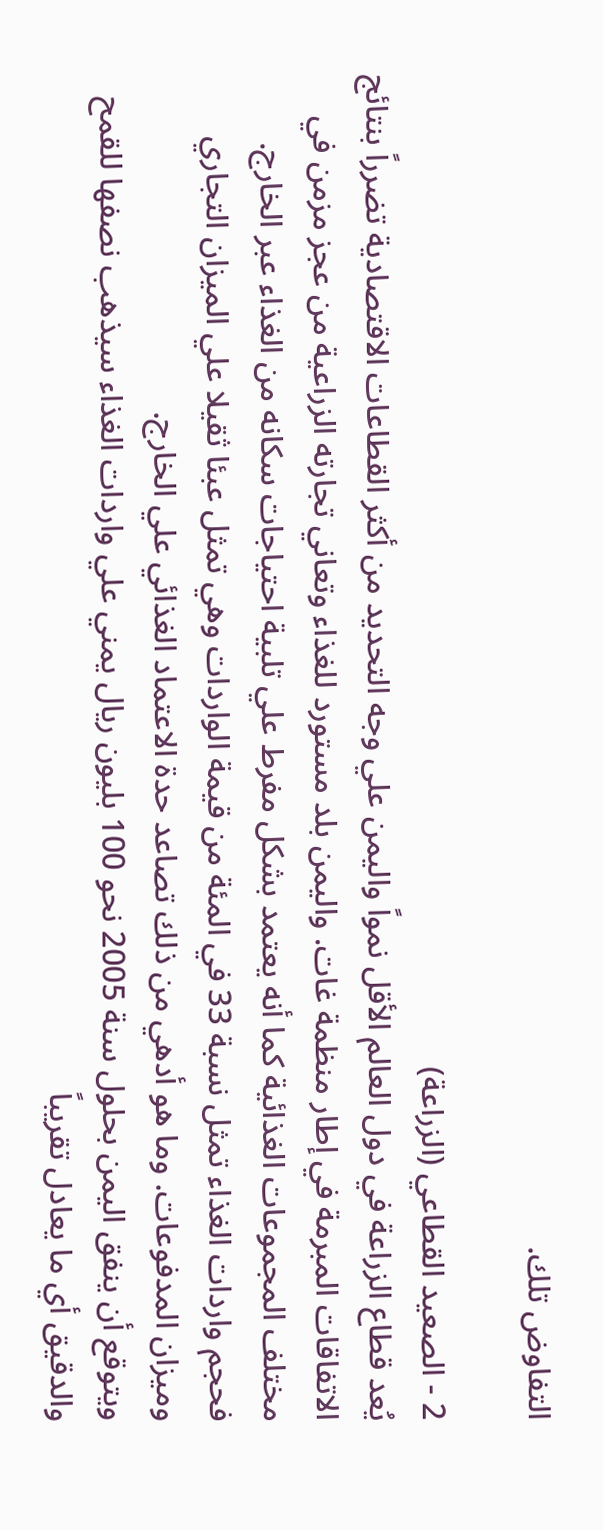التفاوض تلك.

2 - الصعيد القطاعي (الزراعة)
يُعد قطاع الزراعة في دول العالم الأقل نمواً واليمن علي وجه التحديد من أكثر القطاعات الاقتصادية تضرراً بنتائج الاتفاقات المبرمة في إطار منظمة غات. واليمن بلد مستورد للغذاء وتعاني تجارته الزراعية من عجز مزمن في مختلف المجموعات الغذائية كما أنه يعتمد بشكل مفرط علي تلبية احتياجات سكانه من الغذاء عبر الخارج. فحجم واردات الغذاء تمثل نسبة 33 في المئة من قيمة الواردات وهي تمثل عبئا ثقيلا علي الميزان التجاري وميزان المدفوعات. وما هو أدهي من ذلك تصاعد حدة الاعتماد الغذائي علي الخارج.
ويتوقع أن ينفق اليمن بحلول سنة 2005 نحو 100 بليون ريال يمني علي واردات الغذاء سيذهب نصفها للقمح والدقيق أي ما يعادل تقريباً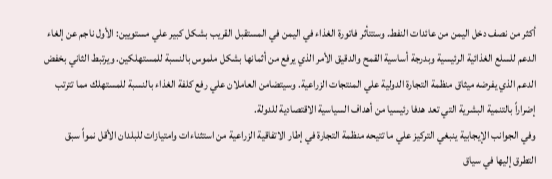أكثر من نصف دخل اليمن من عائدات النفط. وستتأثر فاتورة الغذاء في اليمن في المستقبل القريب بشكل كبير علي مستويين: الأول ناجم عن إلغاء الدعم للسلع الغذائية الرئيسية وبدرجة أساسية القمح والدقيق الأمر الذي يرفع من أثمانها بشكل ملموس بالنسبة للمستهلكين. ويرتبط الثاني بخفض الدعم الذي يفرضه ميثاق منظمة التجارة الدولية علي المنتجات الزراعية. وسيتضامن العاملان علي رفع كلفة الغذاء بالنسبة للمستهلك مما تترتب إضراراً بالتنمية البشرية التي تعد هدفا رئيسيا من أهداف السياسية الاقتصادية للدولة.
وفي الجوانب الإيجابية ينبغي التركيز علي ما تتيحه منظمة التجارة في إطار الاتفاقية الزراعية من استثناءات وامتيازات للبلدان الأقل نمواً سبق التطرق إليها في سياق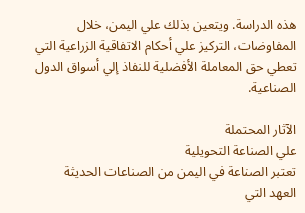هذه الدراسة. ويتعين بذلك علي اليمن، خلال المفاوضات، التركيز علي أحكام الاتفاقية الزراعية التي تعطي حق المعاملة الأفضلية للنفاذ إلي أسواق الدول الصناعية.

الآثار المحتملة
علي الصناعة التحويلية
تعتبر الصناعة في اليمن من الصناعات الحديثة العهد التي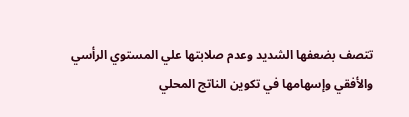تتصف بضعفها الشديد وعدم صلابتها علي المستوي الرأسي والأفقي وإسهامها في تكوين الناتج المحلي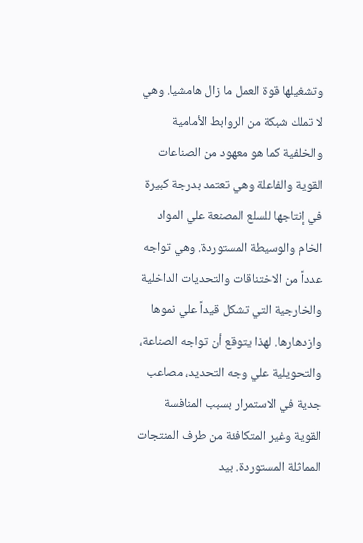وتشغيلها قوة العمل ما زال هامشيا. وهي لا تملك شبكة من الروابط الأمامية والخلفية كما هو معهود من الصناعات القوية والفاعلة وهي تعتمد بدرجة كبيرة في إنتاجها للسلع المصنعة علي المواد الخام والوسيطة المستوردة. وهي تواجه عدداً من الاختناقات والتحديات الداخلية والخارجية التي تشكل قيداً علي نموها وازدهارها. لهذا يتوقع أن تواجه الصناعة، والتحويلية علي وجه التحديد، مصاعب جدية في الاستمرار بسبب المنافسة القوية وغير المتكافئة من طرف المنتجات المماثلة المستوردة. بيد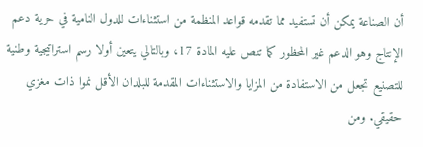أن الصناعة يمكن أن تستفيد مما تقدمه قواعد المنظمة من استثناءات للدول النامية في حرية دعم الإنتاج وهو الدعم غير المحظور كما تنص عليه المادة 17، وبالتالي يتعين أولا رسم استراتيجية وطنية للتصنيع تجعل من الاستفادة من المزايا والاستثناءات المقدمة للبلدان الأقل نموا ذات مغزي حقيقي. ومن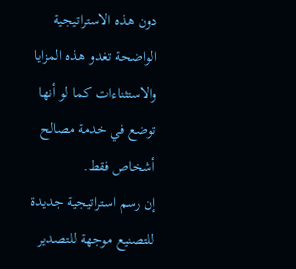دون هذه الاستراتيجية الواضحة تغدو هذه المزايا والاستثناءات كما لو أنها توضع في خدمة مصالح أشخاص فقط.
إن رسم استراتيجية جديدة للتصنيع موجهة للتصدير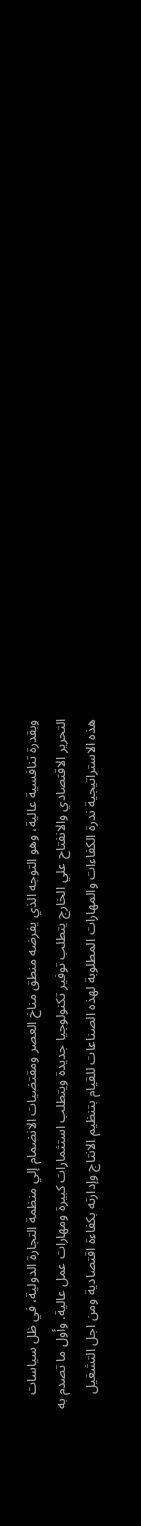وبقدرة تنافسية عالية، وهو التوجه الذي يفرضه منطق مناخ العصر ومقتضيات الانضمام إلي منظمة التجارة الدولية، في ظل سياسات التحرير الاقتصادي والانفتاح علي الخارج يتطلب توفير تكنولوجيا جديدة ويتطلب استثمارات كبيرة ومهارات عمل عالية. وأول ما تصدم به هذه الاستراتيجية ندرة الكفاءات والمهارات المطلوبة لهذه الصناعات للقيام بتنظيم الانتاج وإدارته بكفاءة اقتصادية ومن اجل التشغيل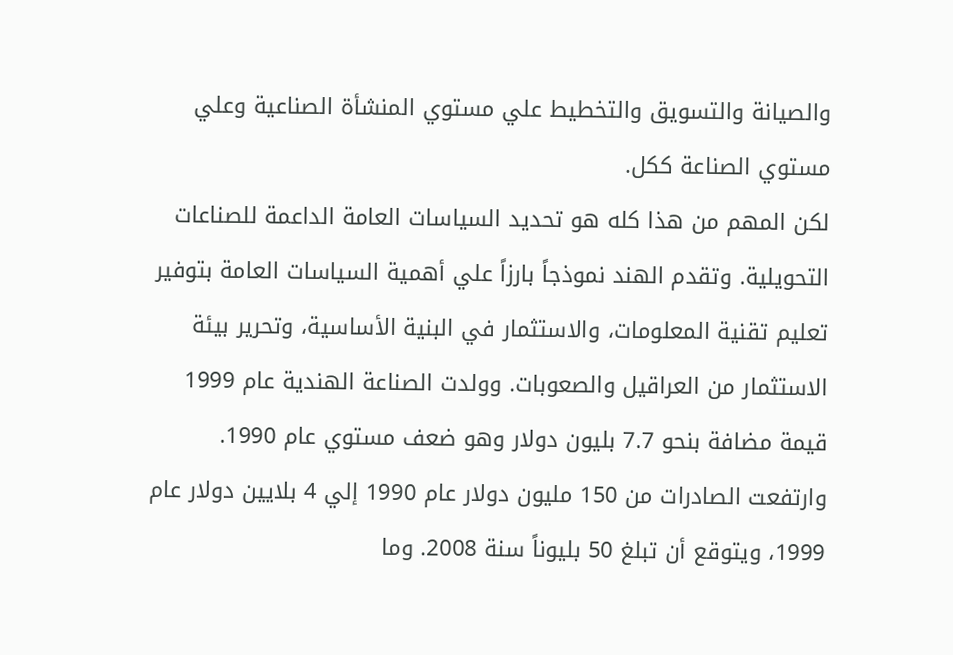والصيانة والتسويق والتخطيط علي مستوي المنشأة الصناعية وعلي مستوي الصناعة ككل.
لكن المهم من هذا كله هو تحديد السياسات العامة الداعمة للصناعات التحويلية. وتقدم الهند نموذجاً بارزاً علي أهمية السياسات العامة بتوفير تعليم تقنية المعلومات، والاستثمار في البنية الأساسية، وتحرير بيئة الاستثمار من العراقيل والصعوبات. وولدت الصناعة الهندية عام 1999 قيمة مضافة بنحو 7.7 بليون دولار وهو ضعف مستوي عام 1990. وارتفعت الصادرات من 150 مليون دولار عام 1990 إلي 4 بلايين دولار عام 1999، ويتوقع أن تبلغ 50 بليوناً سنة 2008. وما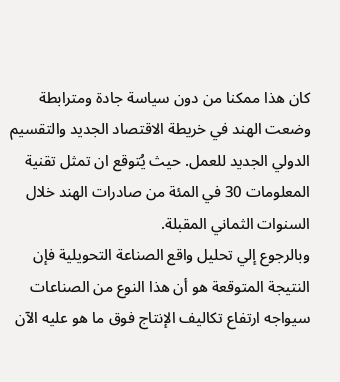كان هذا ممكنا من دون سياسة جادة ومترابطة وضعت الهند في خريطة الاقتصاد الجديد والتقسيم الدولي الجديد للعمل. حيث يُتوقع ان تمثل تقنية المعلومات 30 في المئة من صادرات الهند خلال السنوات الثماني المقبلة.
وبالرجوع إلي تحليل واقع الصناعة التحويلية فإن النتيجة المتوقعة هو أن هذا النوع من الصناعات سيواجه ارتفاع تكاليف الإنتاج فوق ما هو عليه الآن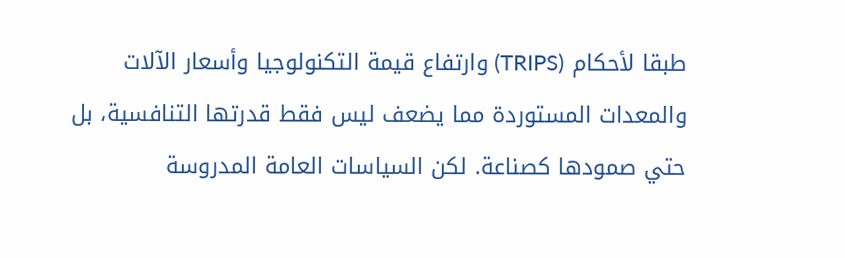طبقا لأحكام (TRIPS) وارتفاع قيمة التكنولوجيا وأسعار الآلات والمعدات المستوردة مما يضعف ليس فقط قدرتها التنافسية، بل حتي صمودها كصناعة. لكن السياسات العامة المدروسة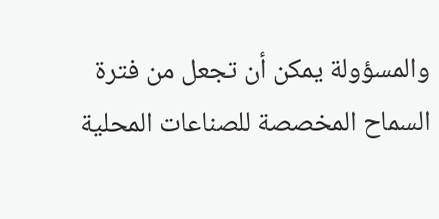والمسؤولة يمكن أن تجعل من فترة السماح المخصصة للصناعات المحلية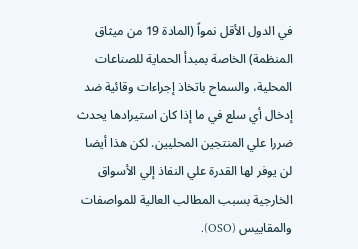في الدول الأقل نمواً (المادة 19 من ميثاق المنظمة) الخاصة بمبدأ الحماية للصناعات المحلية، والسماح باتخاذ إجراءات وقائية ضد إدخال أي سلع في ما إذا كان استيرادها يحدث ضررا علي المنتجين المحليين. لكن هذا أيضا لن يوفر لها القدرة علي النفاذ إلي الأسواق الخارجية بسبب المطالب العالية للمواصفات والمقاييس (OSO).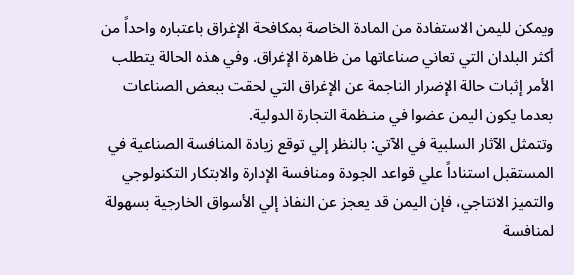ويمكن لليمن الاستفادة من المادة الخاصة بمكافحة الإغراق باعتباره واحداً من أكثر البلدان التي تعاني صناعاتها من ظاهرة الإغراق. وفي هذه الحالة يتطلب الأمر إثبات حالة الإضرار الناجمة عن الإغراق التي لحقت ببعض الصناعات بعدما يكون اليمن عضوا في منـظمة التجارة الدولية.
وتتمثل الآثار السلبية في الآتي: بالنظر إلي توقع زيادة المنافسة الصناعية في المستقبل استناداً علي قواعد الجودة ومنافسة الإدارة والابتكار التكنولوجي والتميز الانتاجي، فإن اليمن قد يعجز عن النفاذ إلي الأسواق الخارجية بسهولة لمنافسة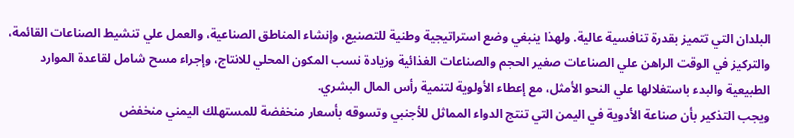البلدان التي تتميز بقدرة تنافسية عالية. ولهذا ينبغي وضع استراتيجية وطنية للتصنيع، وإنشاء المناطق الصناعية، والعمل علي تنشيط الصناعات القائمة، والتركيز في الوقت الراهن علي الصناعات صغير الحجم والصناعات الغذائية وزيادة نسب المكون المحلي للانتاج، وإجراء مسح شامل لقاعدة الموارد الطبيعية والبدء باستغلالها علي النحو الأمثل، مع إعطاء الأولوية لتنمية رأس المال البشري.
ويجب التذكير بأن صناعة الأدوية في اليمن التي تنتج الدواء المماثل للأجنبي وتسوقه بأسعار منخفضة للمستهلك اليمني منخفض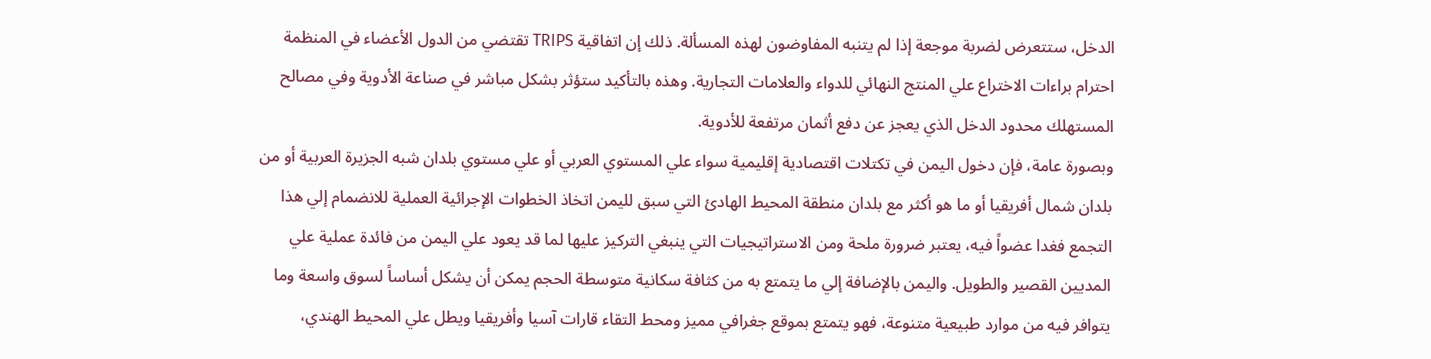الدخل، ستتعرض لضربة موجعة إذا لم يتنبه المفاوضون لهذه المسألة. ذلك إن اتفاقية TRIPS تقتضي من الدول الأعضاء في المنظمة احترام براءات الاختراع علي المنتج النهائي للدواء والعلامات التجارية. وهذه بالتأكيد ستؤثر بشكل مباشر في صناعة الأدوية وفي مصالح المستهلك محدود الدخل الذي يعجز عن دفع أثمان مرتفعة للأدوية.
وبصورة عامة، فإن دخول اليمن في تكتلات اقتصادية إقليمية سواء علي المستوي العربي أو علي مستوي بلدان شبه الجزيرة العربية أو من بلدان شمال أفريقيا أو ما هو أكثر مع بلدان منطقة المحيط الهادئ التي سبق لليمن اتخاذ الخطوات الإجرائية العملية للانضمام إلي هذا التجمع فغدا عضواً فيه، يعتبر ضرورة ملحة ومن الاستراتيجيات التي ينبغي التركيز عليها لما قد يعود علي اليمن من فائدة عملية علي المديين القصير والطويل. واليمن بالإضافة إلي ما يتمتع به من كثافة سكانية متوسطة الحجم يمكن أن يشكل أساساً لسوق واسعة وما يتوافر فيه من موارد طبيعية متنوعة، فهو يتمتع بموقع جغرافي مميز ومحط التقاء قارات آسيا وأفريقيا ويطل علي المحيط الهندي،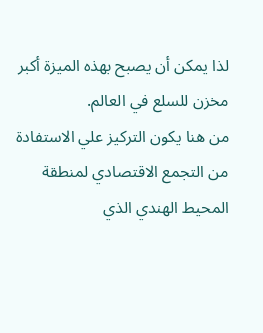لذا يمكن أن يصبح بهذه الميزة أكبر مخزن للسلع في العالم.
من هنا يكون التركيز علي الاستفادة من التجمع الاقتصادي لمنطقة المحيط الهندي الذي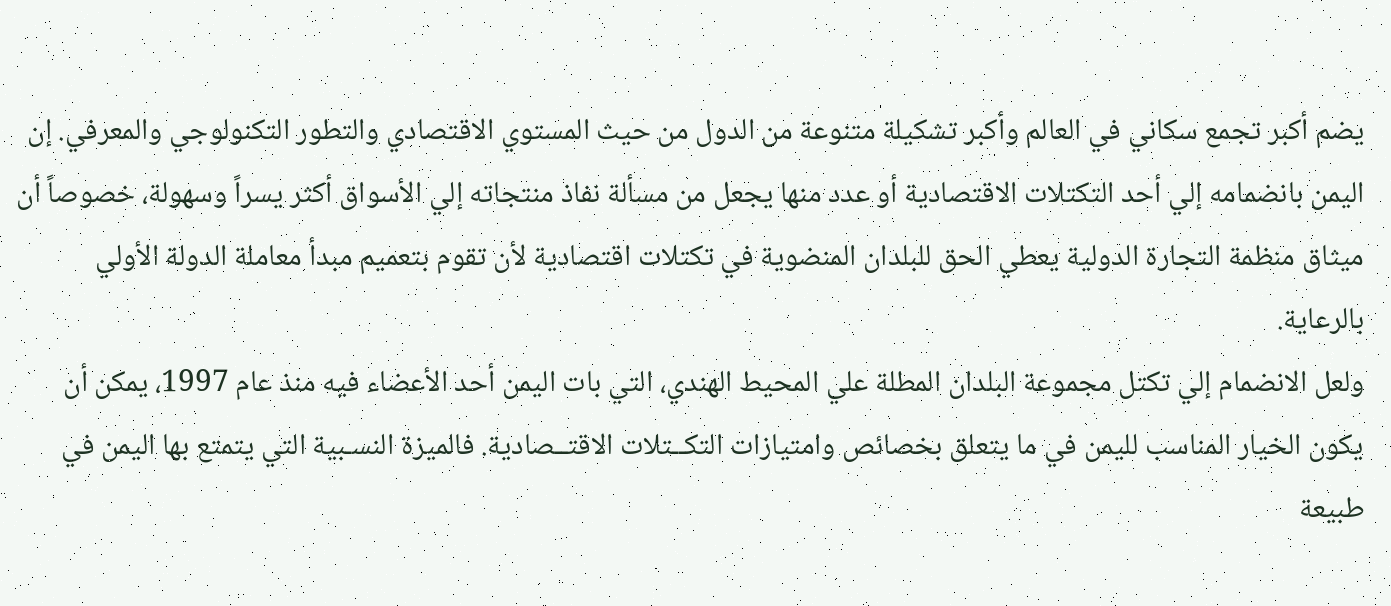يضم أكبر تجمع سكاني في العالم وأكبر تشكيلة متنوعة من الدول من حيث المستوي الاقتصادي والتطور التكنولوجي والمعرفي. إن اليمن بانضمامه إلي أحد التكتلات الاقتصادية أو عدد منها يجعل من مسألة نفاذ منتجاته إلي الأسواق أكثر يسراً وسهولة، خصوصاً أن ميثاق منظمة التجارة الدولية يعطي الحق للبلدان المنضوية في تكتلات اقتصادية لأن تقوم بتعميم مبدأ معاملة الدولة الأولي بالرعاية.
ولعل الانضمام إلي تكتل مجموعة البلدان المطلة علي المحيط الهندي، التي بات اليمن أحد الأعضاء فيه منذ عام 1997، يمكن أن يكون الخيار المناسب لليمن في ما يتعلق بخصائص وامتيازات التكــتلات الاقتــصادية. فالميزة النسـبية التي يتمتع بها اليمن في طبيعة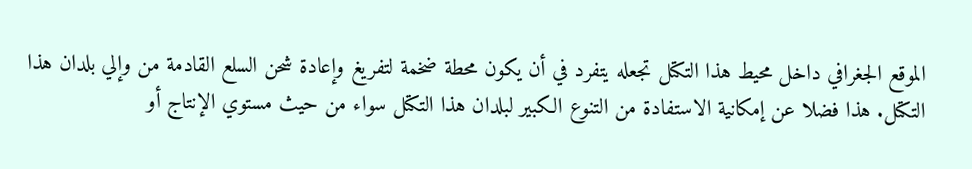الموقع الجغرافي داخل محيط هذا التكتل تجعله يتفرد في أن يكون محطة ضخمة لتفريغ وإعادة شحن السلع القادمة من وإلي بلدان هذا التكتل. هذا فضلا عن إمكانية الاستفادة من التنوع الكبير لبلدان هذا التكتل سواء من حيث مستوي الإنتاج أو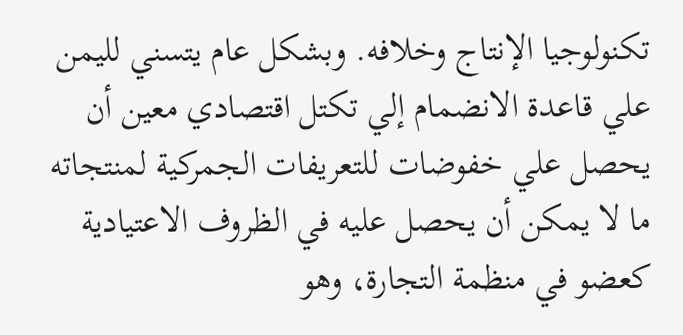تكنولوجيا الإنتاج وخلافه. وبشكل عام يتسني لليمن علي قاعدة الانضمام إلي تكتل اقتصادي معين أن يحصل علي خفوضات للتعريفات الجمركية لمنتجاته ما لا يمكن أن يحصل عليه في الظروف الاعتيادية كعضو في منظمة التجارة، وهو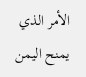الأمر الذي يمنح اليمن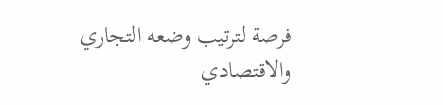فرصة لترتيب وضعه التجاري والاقتصادي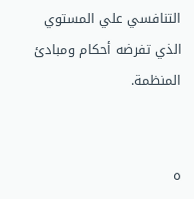التنافسي علي المستوي الذي تفرضه أحكام ومبادئ المنظمة.


ہ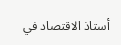أستاذ الاقتصاد في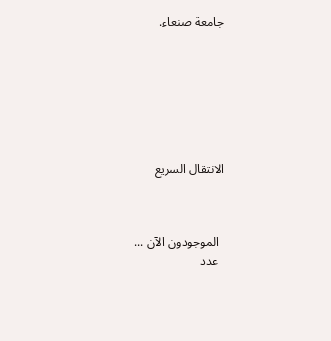جامعة صنعاء.







الانتقال السريع



  الموجودون الآن ...
  عدد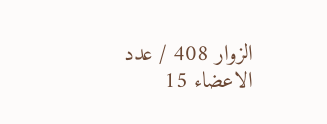الزوار 408 / عدد الاعضاء 15